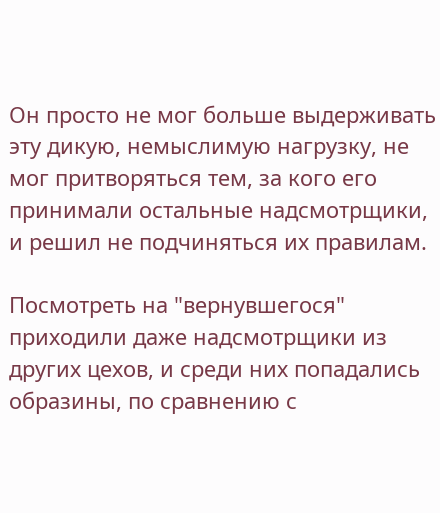Он просто не мог больше выдерживать эту дикую, немыслимую нагрузку, не мог притворяться тем, за кого его принимали остальные надсмотрщики, и решил не подчиняться их правилам.

Посмотреть на "вернувшегося" приходили даже надсмотрщики из других цехов, и среди них попадались образины, по сравнению с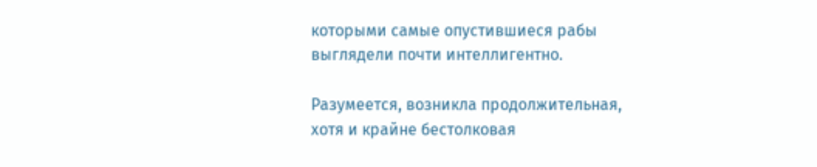которыми самые опустившиеся рабы выглядели почти интеллигентно.

Разумеется, возникла продолжительная, хотя и крайне бестолковая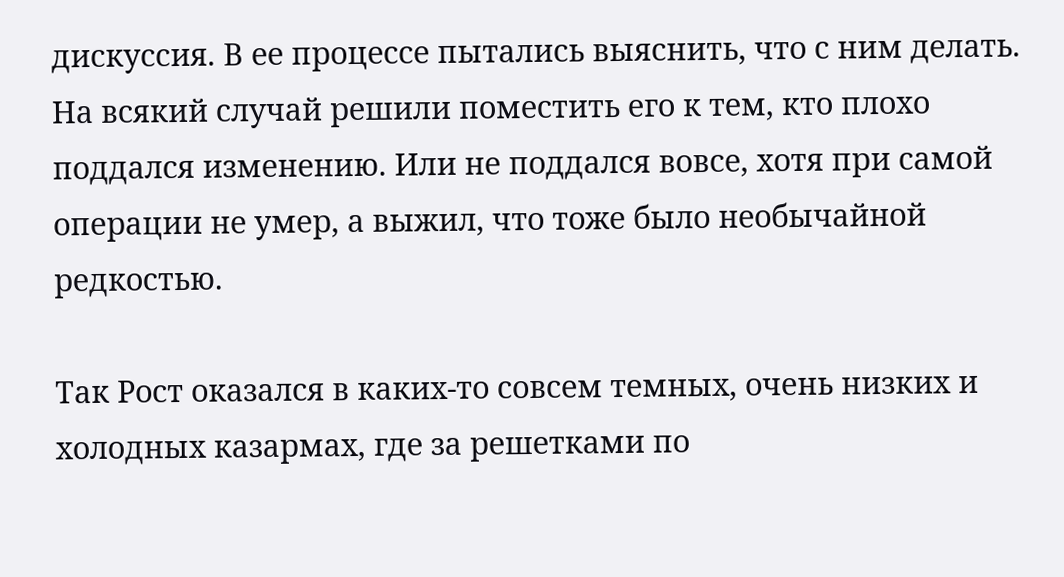дискуссия. В ее процессе пытались выяснить, что с ним делать. На всякий случай решили поместить его к тем, кто плохо поддался изменению. Или не поддался вовсе, хотя при самой операции не умер, а выжил, что тоже было необычайной редкостью.

Так Рост оказался в каких-то совсем темных, очень низких и холодных казармах, где за решетками по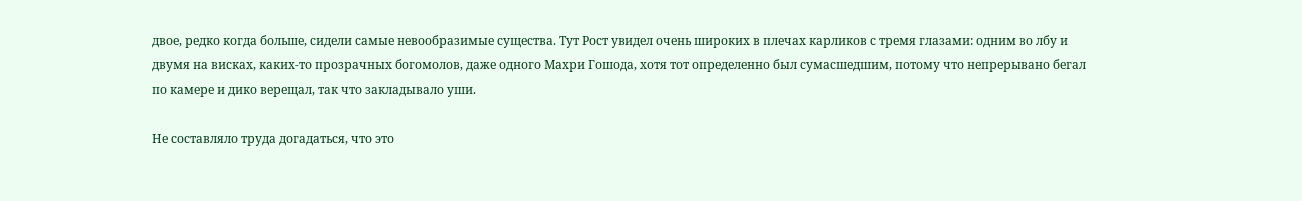двое, редко когда больше, сидели самые невообразимые существа. Тут Рост увидел очень широких в плечах карликов с тремя глазами: одним во лбу и двумя на висках, каких-то прозрачных богомолов, даже одного Махри Гошода, хотя тот определенно был сумасшедшим, потому что непрерывано бегал по камере и дико верещал, так что закладывало уши.

Не составляло труда догадаться, что это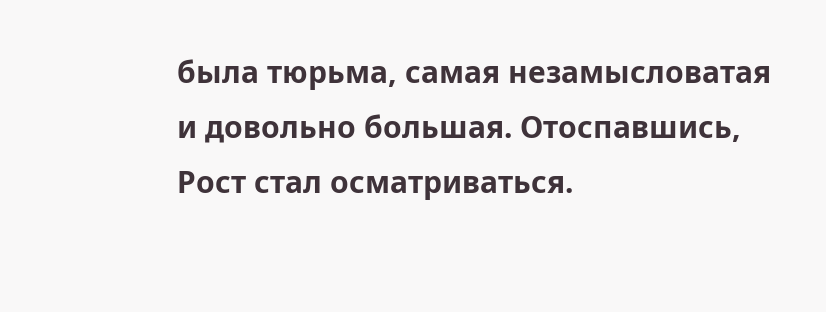была тюрьма, самая незамысловатая и довольно большая. Отоспавшись, Рост стал осматриваться.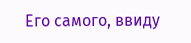Его самого, ввиду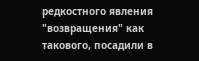редкостного явления "возвращения" как такового, посадили в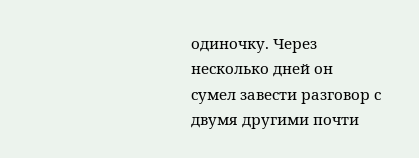одиночку. Через несколько дней он сумел завести разговор с двумя другими почти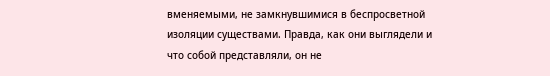вменяемыми, не замкнувшимися в беспросветной изоляции существами. Правда, как они выглядели и что собой представляли, он не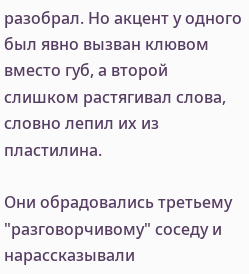разобрал. Но акцент у одного был явно вызван клювом вместо губ, а второй слишком растягивал слова, словно лепил их из пластилина.

Они обрадовались третьему "разговорчивому" соседу и нарассказывали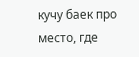кучу баек про место, где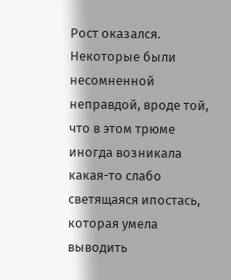Рост оказался. Некоторые были несомненной неправдой, вроде той, что в этом трюме иногда возникала какая-то слабо светящаяся ипостась, которая умела выводить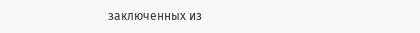заключенных из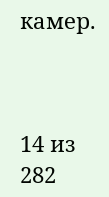камер.



14 из 282